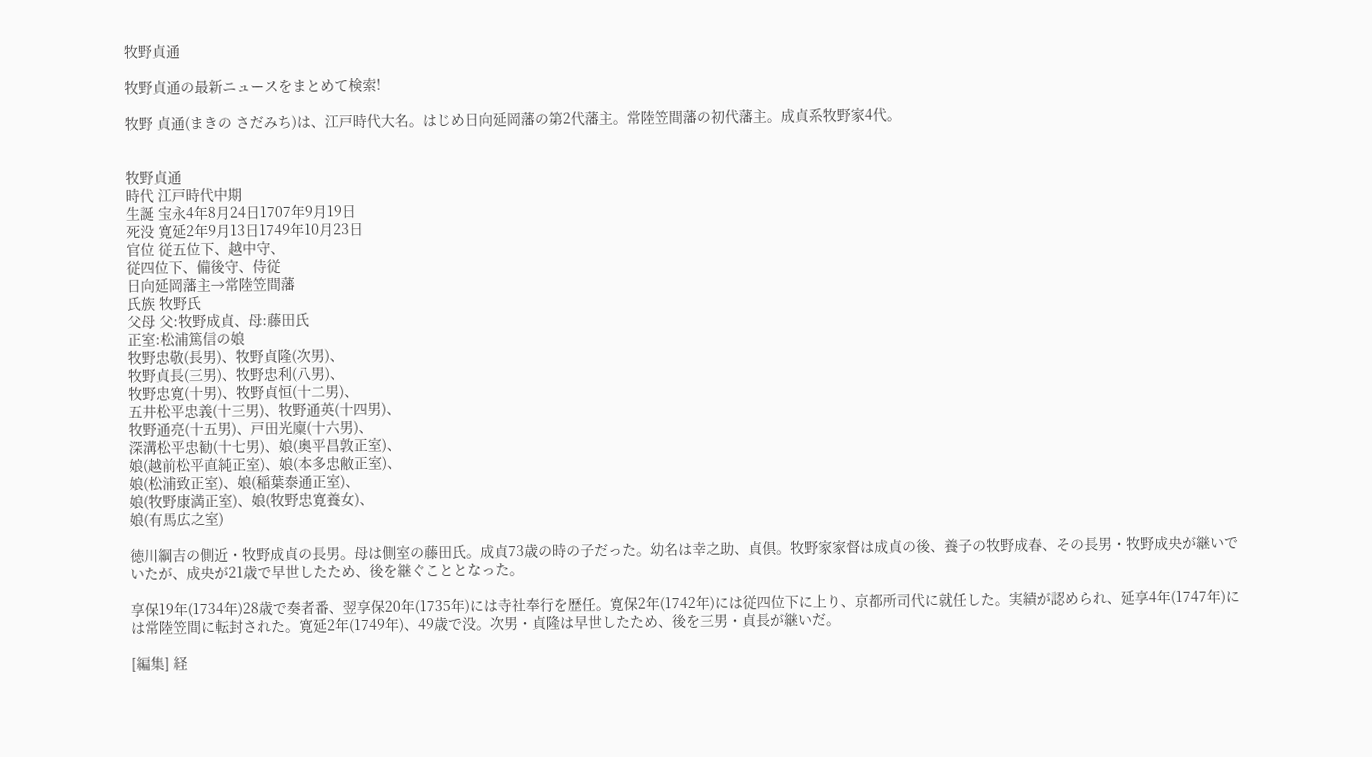牧野貞通

牧野貞通の最新ニュースをまとめて検索!

牧野 貞通(まきの さだみち)は、江戸時代大名。はじめ日向延岡藩の第2代藩主。常陸笠間藩の初代藩主。成貞系牧野家4代。


牧野貞通
時代 江戸時代中期
生誕 宝永4年8月24日1707年9月19日
死没 寛延2年9月13日1749年10月23日
官位 従五位下、越中守、
従四位下、備後守、侍従
日向延岡藩主→常陸笠間藩
氏族 牧野氏
父母 父:牧野成貞、母:藤田氏
正室:松浦篤信の娘
牧野忠敬(長男)、牧野貞隆(次男)、
牧野貞長(三男)、牧野忠利(八男)、
牧野忠寛(十男)、牧野貞恒(十二男)、
五井松平忠義(十三男)、牧野通英(十四男)、
牧野通亮(十五男)、戸田光廩(十六男)、
深溝松平忠勧(十七男)、娘(奥平昌敦正室)、
娘(越前松平直純正室)、娘(本多忠敝正室)、
娘(松浦致正室)、娘(稲葉泰通正室)、
娘(牧野康満正室)、娘(牧野忠寛養女)、
娘(有馬広之室)

徳川綱吉の側近・牧野成貞の長男。母は側室の藤田氏。成貞73歳の時の子だった。幼名は幸之助、貞倶。牧野家家督は成貞の後、養子の牧野成春、その長男・牧野成央が継いでいたが、成央が21歳で早世したため、後を継ぐこととなった。

享保19年(1734年)28歳で奏者番、翌享保20年(1735年)には寺社奉行を歴任。寛保2年(1742年)には従四位下に上り、京都所司代に就任した。実績が認められ、延享4年(1747年)には常陸笠間に転封された。寛延2年(1749年)、49歳で没。次男・貞隆は早世したため、後を三男・貞長が継いだ。

[編集] 経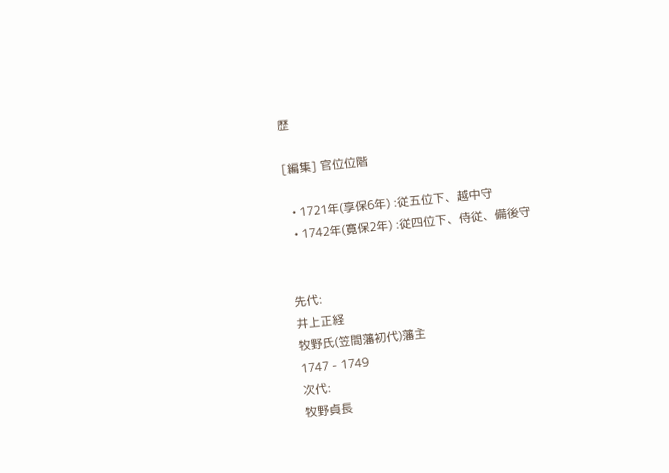歴

[編集] 官位位階

  • 1721年(享保6年) :従五位下、越中守
  • 1742年(寛保2年) :従四位下、侍従、備後守


先代:
井上正経
牧野氏(笠間藩初代)藩主
1747 - 1749
次代:
牧野貞長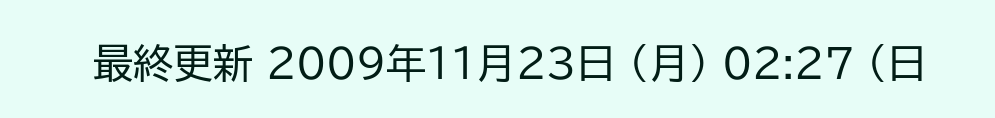最終更新 2009年11月23日 (月) 02:27 (日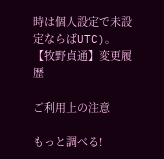時は個人設定で未設定ならばUTC)。
【牧野貞通】変更履歴

ご利用上の注意

もっと調べる!